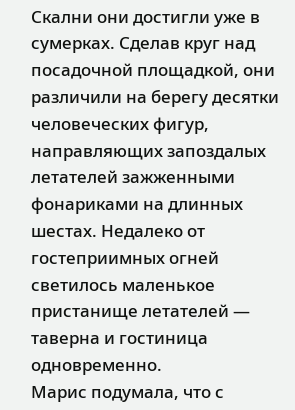Скални они достигли уже в сумерках. Сделав круг над посадочной площадкой, они различили на берегу десятки человеческих фигур, направляющих запоздалых летателей зажженными фонариками на длинных шестах. Недалеко от гостеприимных огней светилось маленькое пристанище летателей — таверна и гостиница одновременно.
Марис подумала, что с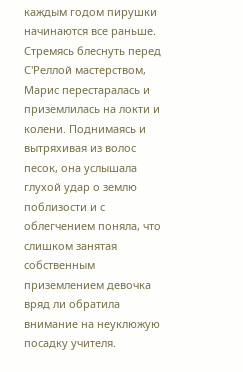каждым годом пирушки начинаются все раньше.
Стремясь блеснуть перед С'Реллой мастерством, Марис перестаралась и приземлилась на локти и колени. Поднимаясь и вытряхивая из волос песок, она услышала глухой удар о землю поблизости и с облегчением поняла, что слишком занятая собственным приземлением девочка вряд ли обратила внимание на неуклюжую посадку учителя.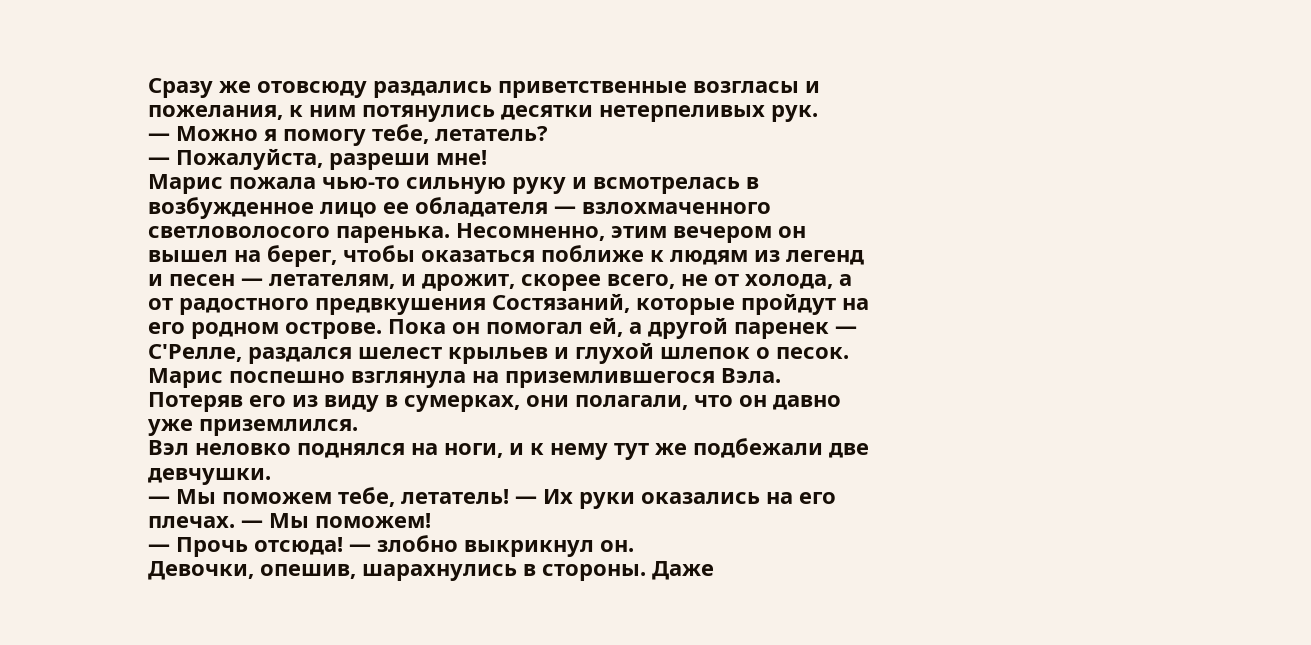Сразу же отовсюду раздались приветственные возгласы и пожелания, к ним потянулись десятки нетерпеливых рук.
— Можно я помогу тебе, летатель?
— Пожалуйста, разреши мне!
Марис пожала чью-то сильную руку и всмотрелась в возбужденное лицо ее обладателя — взлохмаченного светловолосого паренька. Несомненно, этим вечером он вышел на берег, чтобы оказаться поближе к людям из легенд и песен — летателям, и дрожит, скорее всего, не от холода, а от радостного предвкушения Состязаний, которые пройдут на его родном острове. Пока он помогал ей, а другой паренек — С'Релле, раздался шелест крыльев и глухой шлепок о песок. Марис поспешно взглянула на приземлившегося Вэла. Потеряв его из виду в сумерках, они полагали, что он давно уже приземлился.
Вэл неловко поднялся на ноги, и к нему тут же подбежали две девчушки.
— Мы поможем тебе, летатель! — Их руки оказались на его плечах. — Мы поможем!
— Прочь отсюда! — злобно выкрикнул он.
Девочки, опешив, шарахнулись в стороны. Даже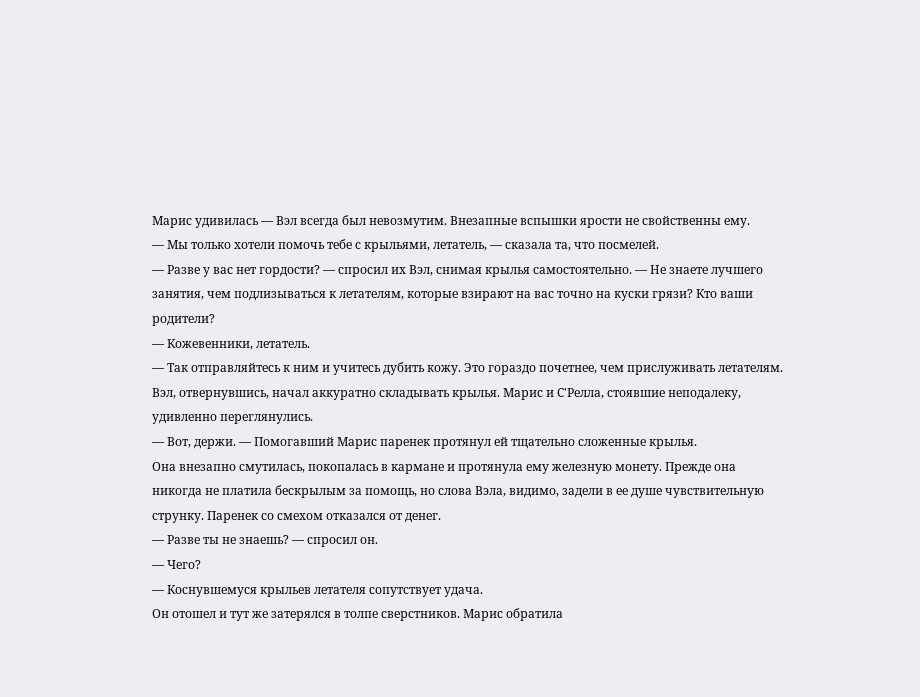Марис удивилась — Вэл всегда был невозмутим. Внезапные вспышки ярости не свойственны ему.
— Мы только хотели помочь тебе с крыльями, летатель, — сказала та, что посмелей.
— Разве у вас нет гордости? — спросил их Вэл, снимая крылья самостоятельно. — Не знаете лучшего занятия, чем подлизываться к летателям, которые взирают на вас точно на куски грязи? Кто ваши родители?
— Кожевенники, летатель.
— Так отправляйтесь к ним и учитесь дубить кожу. Это гораздо почетнее, чем прислуживать летателям.
Вэл, отвернувшись, начал аккуратно складывать крылья. Марис и С'Релла, стоявшие неподалеку, удивленно переглянулись.
— Вот, держи. — Помогавший Марис паренек протянул ей тщательно сложенные крылья.
Она внезапно смутилась, покопалась в кармане и протянула ему железную монету. Прежде она никогда не платила бескрылым за помощь, но слова Вэла, видимо, задели в ее душе чувствительную струнку. Паренек со смехом отказался от денег.
— Разве ты не знаешь? — спросил он.
— Чего?
— Коснувшемуся крыльев летателя сопутствует удача.
Он отошел и тут же затерялся в толпе сверстников. Марис обратила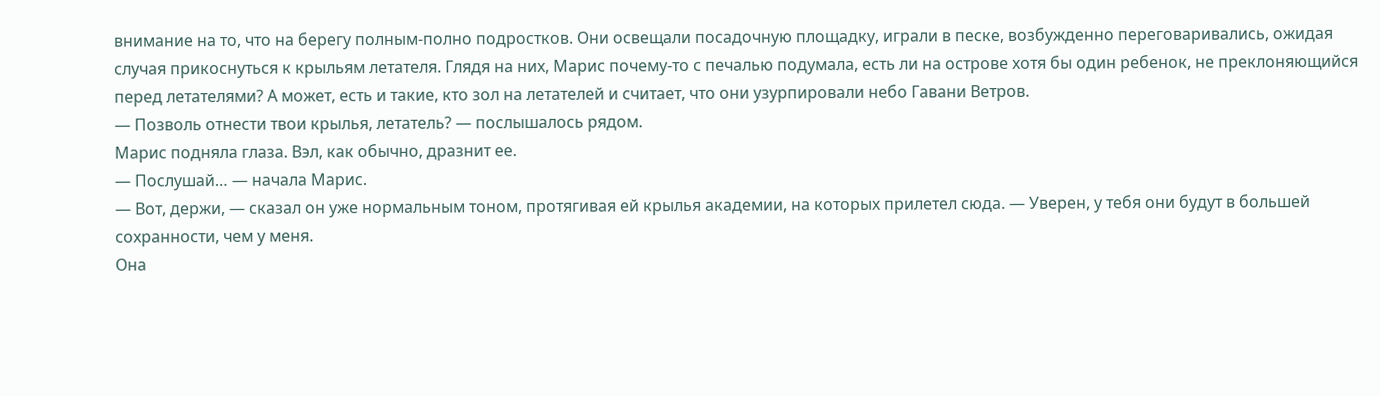внимание на то, что на берегу полным-полно подростков. Они освещали посадочную площадку, играли в песке, возбужденно переговаривались, ожидая случая прикоснуться к крыльям летателя. Глядя на них, Марис почему-то с печалью подумала, есть ли на острове хотя бы один ребенок, не преклоняющийся перед летателями? А может, есть и такие, кто зол на летателей и считает, что они узурпировали небо Гавани Ветров.
— Позволь отнести твои крылья, летатель? — послышалось рядом.
Марис подняла глаза. Вэл, как обычно, дразнит ее.
— Послушай… — начала Марис.
— Вот, держи, — сказал он уже нормальным тоном, протягивая ей крылья академии, на которых прилетел сюда. — Уверен, у тебя они будут в большей сохранности, чем у меня.
Она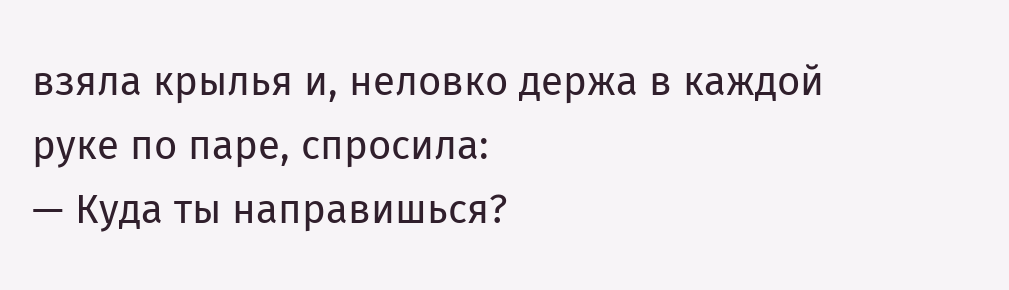взяла крылья и, неловко держа в каждой руке по паре, спросила:
— Куда ты направишься?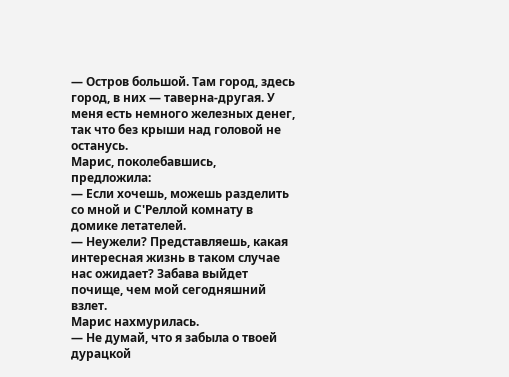— Остров большой. Там город, здесь город, в них — таверна-другая. У меня есть немного железных денег, так что без крыши над головой не останусь.
Марис, поколебавшись, предложила:
— Если хочешь, можешь разделить со мной и С'Реллой комнату в домике летателей.
— Неужели? Представляешь, какая интересная жизнь в таком случае нас ожидает? Забава выйдет почище, чем мой сегодняшний взлет.
Марис нахмурилась.
— Не думай, что я забыла о твоей дурацкой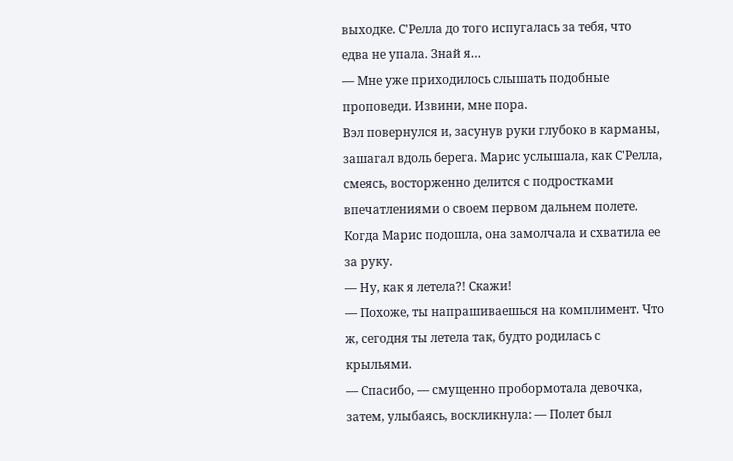выходке. С'Релла до того испугалась за тебя, что едва не упала. Знай я…
— Мне уже приходилось слышать подобные проповеди. Извини, мне пора.
Вэл повернулся и, засунув руки глубоко в карманы, зашагал вдоль берега. Марис услышала, как С'Релла, смеясь, восторженно делится с подростками впечатлениями о своем первом дальнем полете. Когда Марис подошла, она замолчала и схватила ее за руку.
— Ну, как я летела?! Скажи!
— Похоже, ты напрашиваешься на комплимент. Что ж, сегодня ты летела так, будто родилась с крыльями.
— Спасибо, — смущенно пробормотала девочка, затем, улыбаясь, воскликнула: — Полет был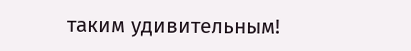таким удивительным!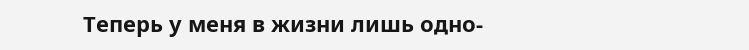Теперь у меня в жизни лишь одно-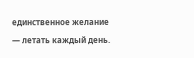единственное желание — летать каждый день.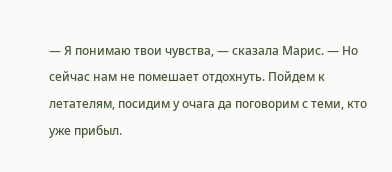— Я понимаю твои чувства, — сказала Марис. — Но сейчас нам не помешает отдохнуть. Пойдем к летателям, посидим у очага да поговорим с теми, кто уже прибыл.